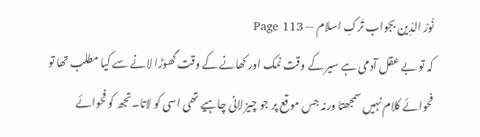نُورْ الدِّین بجواب تَرکِ اسلام — Page 113
کہ تو بے عقل آدمی ہے سیر کے وقت نمک اور کھانے کے وقت گھوڑا لانے سے کیا مطلب تھا تو فحوائے کلام نہیں سمجھتا ورنہ جس موقع پر جو چیز لانی چاہیے تھی اسی کو لاتا۔تجھ کو فحوائے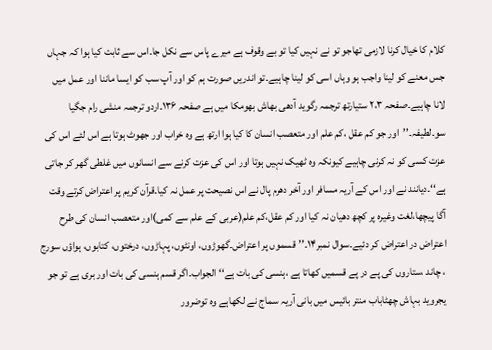کلام کا خیال کرنا لازمی تھاجو تو نے نہیں کیا تو بے وقوف ہے میرے پاس سے نکل جا۔اس سے ثابت کیا ہوا کہ جہاں جس معنے کو لینا واجب ہو وہاں اسی کو لینا چاہیے۔تو اندریں صورت ہم کو اور آپ سب کو ایسا ماننا اور عمل میں لانا چاہیے۔صفحہ ۲،۳ ستیارتھ ترجمہ رگوید آدھی بھاش بھومکا میں ہے صفحہ ۱۳۶۔اردو ترجمہ منشی رام جگیا سو۔لطیفہ۔’’اور جو کم عقل ،کم علم اور متعصب انسان کا کیا ہوا ارتھ ہے وہ خراب اور جھوٹ ہوتا ہے اس لئے اس کی عزت کسی کو نہ کرنی چاہیے کیونکہ وہ ٹھیک نہیں ہوتا اور اس کی عزت کرنے سے انسانوں میں غلطی گھر کر جاتی ہے‘‘۔دیانند نے اور اس کے آریہ مسافر اور آخر دھرم پال نے اس نصیحت پر عمل نہ کیا۔قرآن کریم پر اعتراض کرتے وقت آگا پیچھا،لغت وغیرہ پر کچھ دھیان نہ کیا اور کم عقل،کم علم(عربی کے علم سے کمی)اور متعصب انسان کی طرح اعتراض در اعتراض کر دئیے۔سوال نمبر۱۴۔’’قسموں پر اعتراض۔گھوڑوں، اونٹوں، پہاڑوں، درختوں، کتابوں، ہواؤں سورج ، چاند ،ستاروں کی پے در پے قسمیں کھاتا ہے ،ہنسی کی بات ہے‘‘ الجواب۔اگر قسم ہنسی کی بات اور بری ہے تو جو یجروید بہاش چھٹاباب منتر بائیس میں بانی آریہ سماج نے لکھاہے وہ توضرور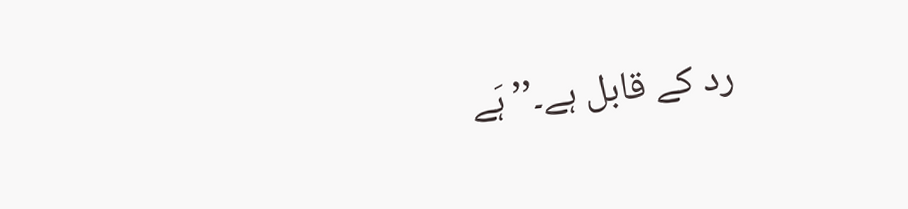رد کے قابل ہے۔’’ہَے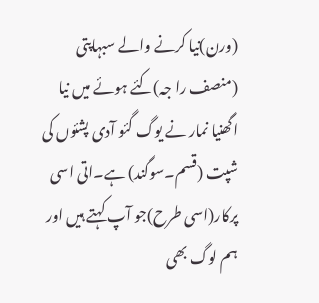(ورن)نیا کرنے والے سبہاپتی (منصف را جہ)کئے ہوئے میں نیا اگھنیا نمار نے یوگ گئو آدی پشئوں کی شپت (قسم۔سوگند) ہے۔اتی اسی پرکار(اسی طرح)جو آپ کہتے ہیں اور ہم لوگ بھی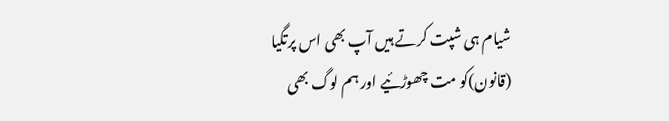شیام ہی شپت کرتے ہیں آپ بھی اس پرتگیا (قانون)کو مت چھوڑئیے اور ہم لوگ بھی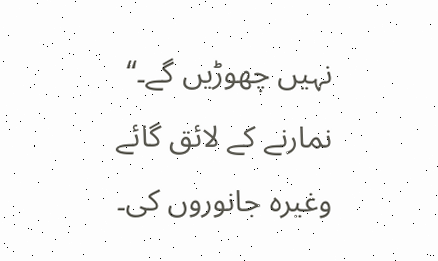نہیں چھوڑیں گے۔‘‘ نمارنے کے لائق گائے وغیرہ جانوروں کی۔